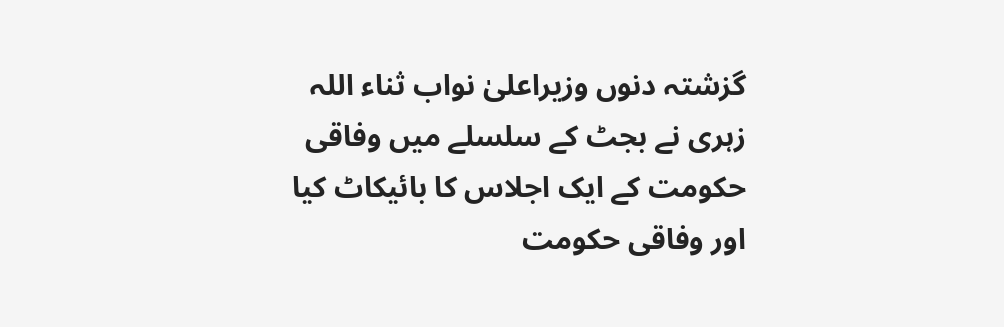گزشتہ دنوں وزیراعلیٰ نواب ثناء اللہ زہری نے بجٹ کے سلسلے میں وفاقی حکومت کے ایک اجلاس کا بائیکاٹ کیا اور وفاقی حکومت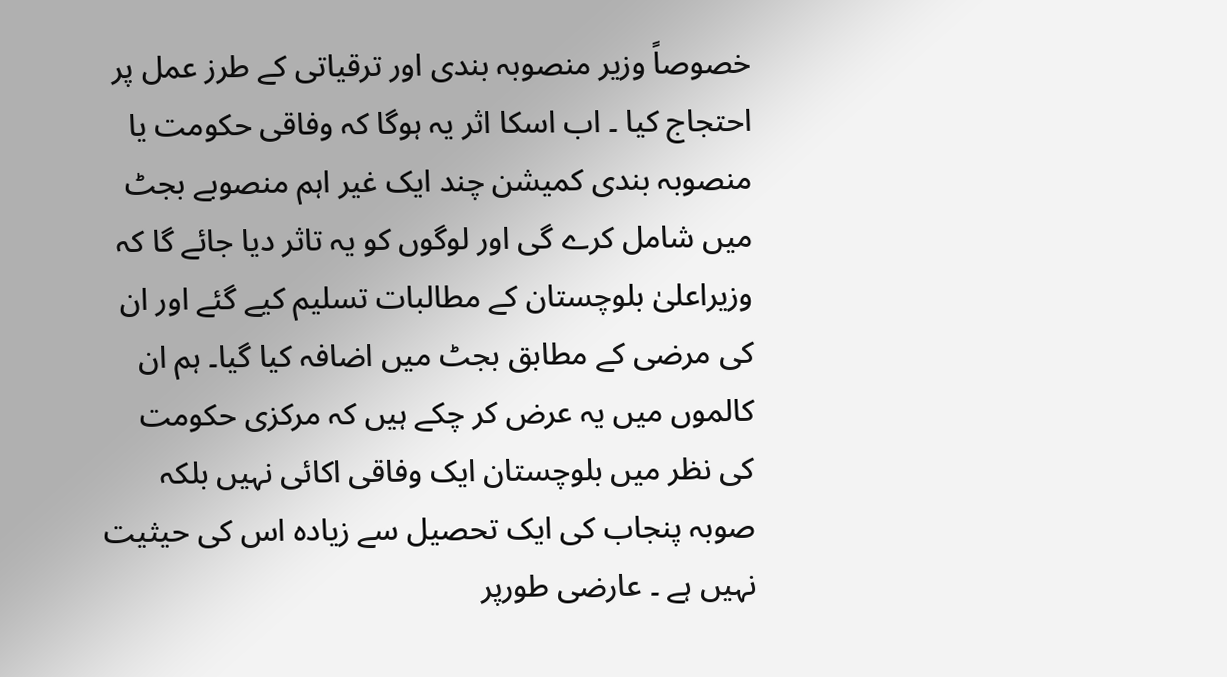خصوصاً وزیر منصوبہ بندی اور ترقیاتی کے طرز عمل پر احتجاج کیا ۔ اب اسکا اثر یہ ہوگا کہ وفاقی حکومت یا منصوبہ بندی کمیشن چند ایک غیر اہم منصوبے بجٹ میں شامل کرے گی اور لوگوں کو یہ تاثر دیا جائے گا کہ وزیراعلیٰ بلوچستان کے مطالبات تسلیم کیے گئے اور ان کی مرضی کے مطابق بجٹ میں اضافہ کیا گیا۔ ہم ان کالموں میں یہ عرض کر چکے ہیں کہ مرکزی حکومت کی نظر میں بلوچستان ایک وفاقی اکائی نہیں بلکہ صوبہ پنجاب کی ایک تحصیل سے زیادہ اس کی حیثیت نہیں ہے ۔ عارضی طورپر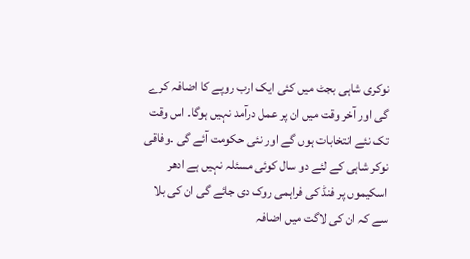نوکری شاہی بجٹ میں کئی ایک ارب روپے کا اضافہ کرے گی اور آخر وقت میں ان پر عمل درآمد نہیں ہوگا۔ اس وقت تک نئے انتخابات ہوں گے اور نئی حکومت آئے گی ۔وفاقی نوکر شاہی کے لئے دو سال کوئی مسئلہ نہیں ہے ادھر اسکیموں پر فنڈ کی فراہمی روک دی جائے گی ان کی بلا سے کہ ان کی لاگت میں اضافہ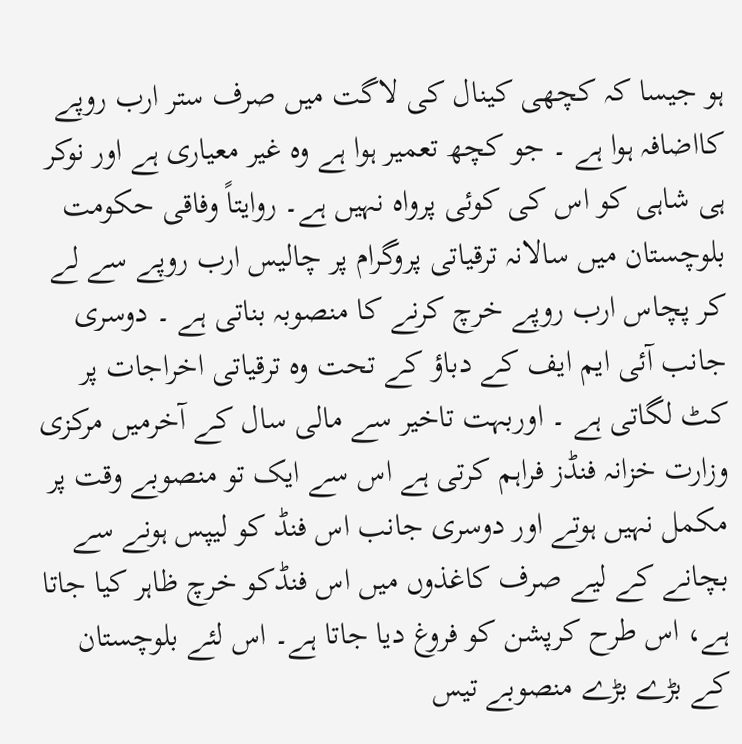ہو جیسا کہ کچھی کینال کی لاگت میں صرف ستر ارب روپے کااضافہ ہوا ہے ۔ جو کچھ تعمیر ہوا ہے وہ غیر معیاری ہے اور نوکر ہی شاہی کو اس کی کوئی پرواہ نہیں ہے۔ روایتاً وفاقی حکومت بلوچستان میں سالانہ ترقیاتی پروگرام پر چالیس ارب روپے سے لے کر پچاس ارب روپے خرچ کرنے کا منصوبہ بناتی ہے ۔ دوسری جانب آئی ایم ایف کے دباؤ کے تحت وہ ترقیاتی اخراجات پر کٹ لگاتی ہے ۔ اوربہت تاخیر سے مالی سال کے آخرمیں مرکزی وزارت خزانہ فنڈز فراہم کرتی ہے اس سے ایک تو منصوبے وقت پر مکمل نہیں ہوتے اور دوسری جانب اس فنڈ کو لیپس ہونے سے بچانے کے لیے صرف کاغذوں میں اس فنڈکو خرچ ظاہر کیا جاتا ہے، اس طرح کرپشن کو فروغ دیا جاتا ہے۔ اس لئے بلوچستان کے بڑے بڑے منصوبے تیس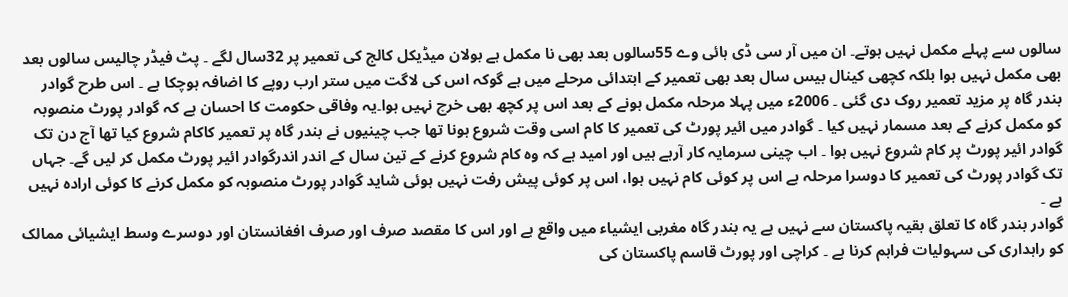سالوں سے پہلے مکمل نہیں ہوتے۔ ان میں آر سی ڈی ہائی وے 55سالوں بعد بھی نا مکمل ہے بولان میڈیکل کالج کی تعمیر پر 32سال لگے ۔ پٹ فیڈر چالیس سالوں بعد بھی مکمل نہیں ہوا بلکہ کچھی کینال بیس سال بعد بھی تعمیر کے ابتدائی مرحلے میں ہے گوکہ اس کی لاگت میں ستر ارب روپے کا اضافہ ہوچکا ہے ۔ اس طرح گوادر بندر گاہ پر مزید تعمیر روک دی گئی ۔ 2006ء میں پہلا مرحلہ مکمل ہونے کے بعد اس پر کچھ بھی خرچ نہیں ہوا۔یہ وفاقی حکومت کا احسان ہے کہ گوادر پورٹ منصوبہ کو مکمل کرنے کے بعد مسمار نہیں کیا ۔ گوادر میں ائیر پورٹ کی تعمیر کا کام اسی وقت شروع ہونا تھا جب چینیوں نے بندر گاہ پر تعمیر کاکام شروع کیا تھا آج دن تک گوادر ائیر پورٹ پر کام شروع نہیں ہوا ۔ اب چینی سرمایہ کار آرہے ہیں اور امید ہے کہ وہ کام شروع کرنے کے تین سال کے اندر اندرگوادر ائیر پورٹ مکمل کر لیں گے۔ جہاں تک گوادر پورٹ کی تعمیر کا دوسرا مرحلہ ہے اس پر کوئی کام نہیں ہوا، اس پر کوئی پیش رفت نہیں ہوئی شاید گوادر پورٹ منصوبہ کو مکمل کرنے کا کوئی ارادہ نہیں ہے ۔
گوادر بندر گاہ کا تعلق بقیہ پاکستان سے نہیں ہے یہ بندر گاہ مغربی ایشیاء میں واقع ہے اور اس کا مقصد صرف اور صرف افغانستان اور دوسرے وسط ایشیائی ممالک کو راہداری کی سہولیات فراہم کرنا ہے ۔ کراچی اور پورٹ قاسم پاکستان کی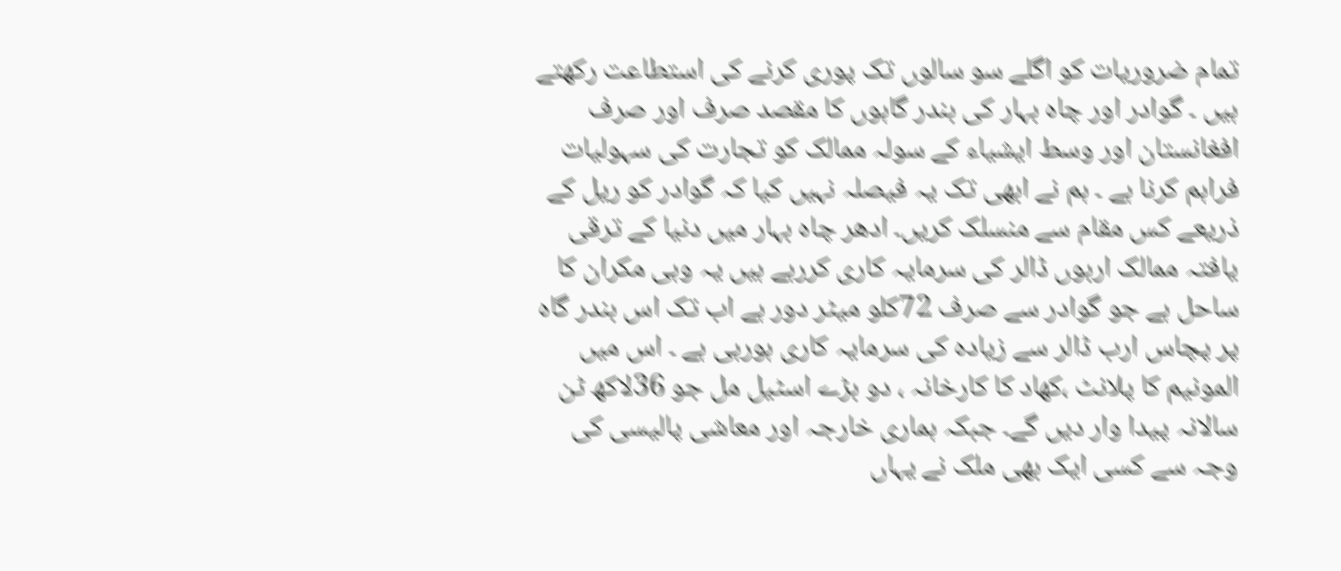تمام ضروریات کو اگلے سو سالوں تک پوری کرنے کی استطاعت رکھتے ہیں ۔ گوادر اور چاہ بہار کی بندر گاہوں کا مقصد صرف اور صرف افغانستان اور وسط ایشیاء کے سولہ ممالک کو تجارت کی سہولیات فراہم کرنا ہے ۔ ہم نے ابھی تک یہ فیصلہ نہیں کیا کہ گوادر کو ریل کے ذریعے کس مقام سے منسلک کریں۔ ادھر چاہ بہار میں دنیا کے ترقی یافتہ ممالک اربوں ڈالر کی سرمایہ کاری کررہے ہیں یہ وہی مکران کا ساحل ہے جو گوادر سے صرف 72کلو میٹر دور ہے اب تک اس بندر گاہ پر پچاس ارب ڈالر سے زیادہ کی سرمایہ کاری ہورہی ہے ۔ اس میں المونیم کا پلانٹ ،کھاد کا کارخانہ ، دو بڑے اسٹیل مل جو 36لاکھ ٹن سالانہ پیدا وار دیں گے۔ جبکہ ہماری خارجہ اور معاشی پالیسی کی وجہ سے کسی ایک بھی ملک نے یہاں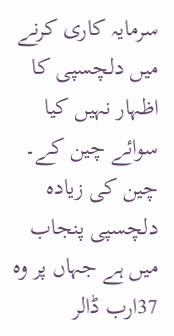سرمایہ کاری کرنے میں دلچسپی کا اظہار نہیں کیا سوائے چین کے۔ چین کی زیادہ دلچسپی پنجاب میں ہے جہاں پر وہ 37ارب ڈالر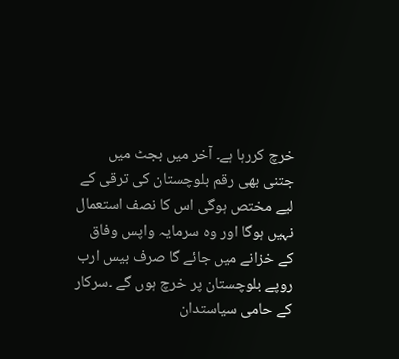خرچ کررہا ہے۔ آخر میں بجٹ میں جتنی بھی رقم بلوچستان کی ترقی کے لیے مختص ہوگی اس کا نصف استعمال نہیں ہوگا اور وہ سرمایہ واپس وفاق کے خزانے میں جائے گا صرف بیس ارب روپے بلوچستان پر خرچ ہوں گے ۔سرکار کے حامی سیاستدان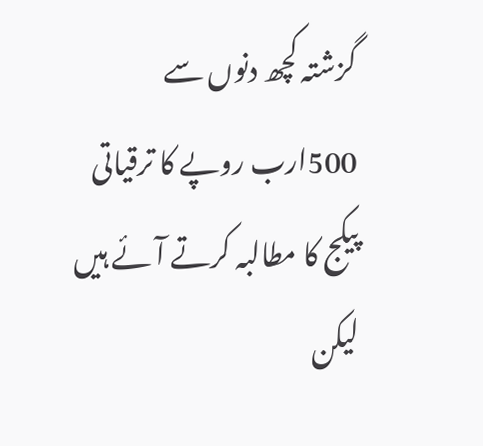گزشتہ کچھ دنوں سے 500ارب روپے کا ترقیاتی پیکج کا مطالبہ کرتے آئے ہیں لیکن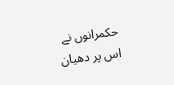حکمرانوں نے اس پر دھیان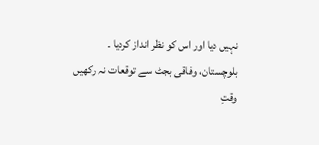نہیں دیا اور اس کو نظر انداز کردیا ۔
بلوچستان، وفاقی بجٹ سے توقعات نہ رکھیں
وقتِ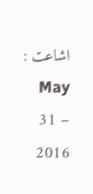اشاعت : May 31 – 2016